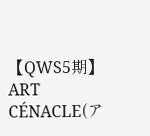【QWS5期】ART CÉNACLE(ア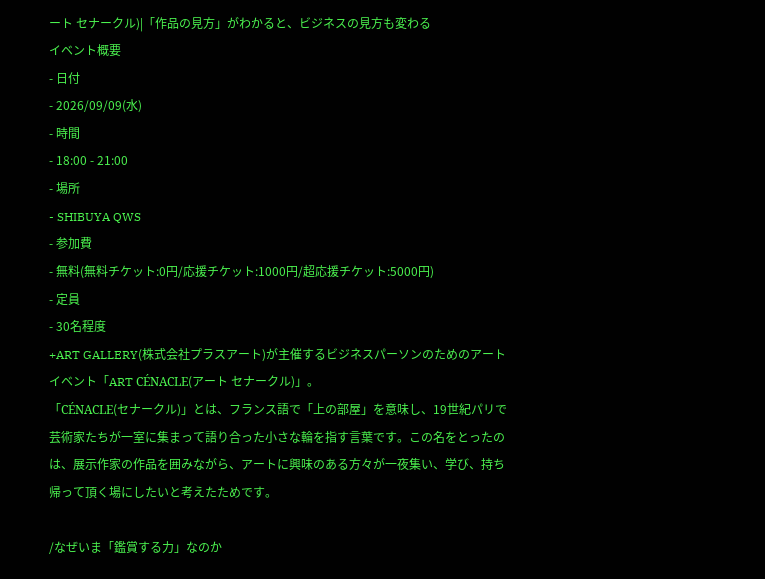ート セナークル)|「作品の見方」がわかると、ビジネスの見方も変わる
イベント概要
- 日付
- 2026/09/09(水)
- 時間
- 18:00 - 21:00
- 場所
- SHIBUYA QWS
- 参加費
- 無料(無料チケット:0円/応援チケット:1000円/超応援チケット:5000円)
- 定員
- 30名程度
+ART GALLERY(株式会社プラスアート)が主催するビジネスパーソンのためのアートイベント「ART CÉNACLE(アート セナークル)」。
「CÉNACLE(セナークル)」とは、フランス語で「上の部屋」を意味し、19世紀パリで芸術家たちが一室に集まって語り合った小さな輪を指す言葉です。この名をとったのは、展示作家の作品を囲みながら、アートに興味のある方々が一夜集い、学び、持ち帰って頂く場にしたいと考えたためです。

/なぜいま「鑑賞する力」なのか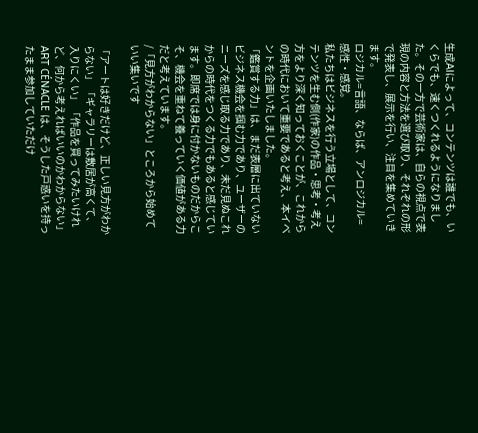生成AIによって、コンテンツは誰でも、いくらでも、速くつくれるようになりました。その一方で芸術家は、自らの視点で表現の内容と方法を選び取り、それぞれの形で発表し、展示を行い、注目を集めていきます。
ロジカル=言語、ならば、アンロジカル=感性・感覚。
私たちはビジネスを行う立場として、コンテンツを生む側(作家)の作品・思考・考え方をより深く知っておくことが、これからの時代において重要であると考え、本イベントを企画いたしました。
「鑑賞する力」は、まだ表層に出ていないビジネス機会を掴む力であり、ユーザーのニーズを感じ取る力であり、未だ見ぬこれからの時代をつくる力でもあると感じています。即席では身に付かないものだからこそ、機会を重ねて養っていく価値がある力だと考えています。
/「見方がわからない」ところから始めていい集いです

「アートは好きだけど、正しい見方がわからない」 「ギャラリーは敷居が高くて、入りにくい」 「作品を買ってみたいけれど、何から考えればいいのかわからない」
ART CÉNACLE は、そうした戸惑いを持ったまま参加していただけ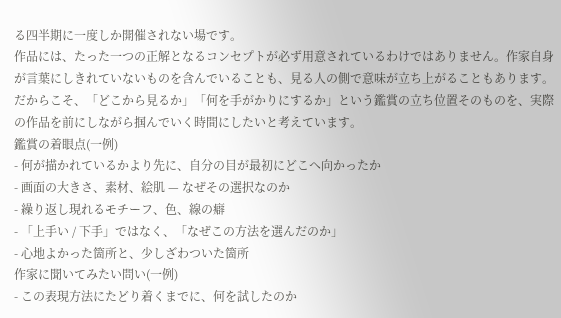る四半期に一度しか開催されない場です。
作品には、たった一つの正解となるコンセプトが必ず用意されているわけではありません。作家自身が言葉にしきれていないものを含んでいることも、見る人の側で意味が立ち上がることもあります。だからこそ、「どこから見るか」「何を手がかりにするか」という鑑賞の立ち位置そのものを、実際の作品を前にしながら掴んでいく時間にしたいと考えています。
鑑賞の着眼点(一例)
- 何が描かれているかより先に、自分の目が最初にどこへ向かったか
- 画面の大きさ、素材、絵肌 — なぜその選択なのか
- 繰り返し現れるモチーフ、色、線の癖
- 「上手い / 下手」ではなく、「なぜこの方法を選んだのか」
- 心地よかった箇所と、少しざわついた箇所
作家に聞いてみたい問い(一例)
- この表現方法にたどり着くまでに、何を試したのか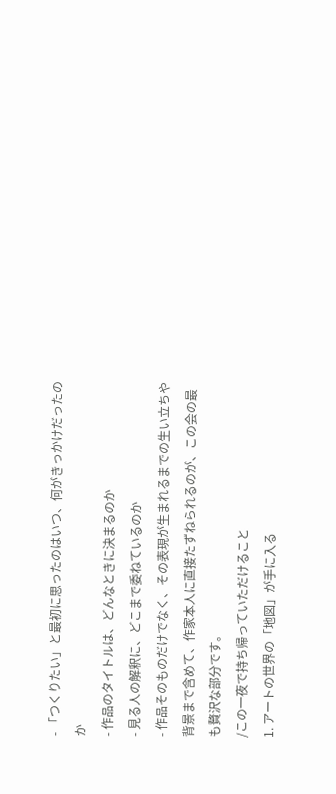- 「つくりたい」と最初に思ったのはいつ、何がきっかけだったのか
- 作品のタイトルは、どんなときに決まるのか
- 見る人の解釈に、どこまで委ねているのか
- 作品そのものだけでなく、その表現が生まれるまでの生い立ちや背景まで含めて、作家本人に直接たずねられるのが、この会の最も贅沢な部分です。
/この一夜で持ち帰っていただけること
1. アートの世界の「地図」が手に入る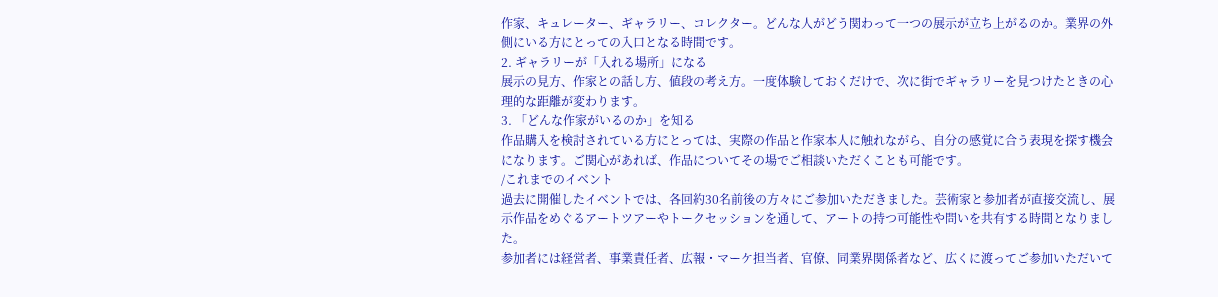作家、キュレーター、ギャラリー、コレクター。どんな人がどう関わって一つの展示が立ち上がるのか。業界の外側にいる方にとっての入口となる時間です。
2. ギャラリーが「入れる場所」になる
展示の見方、作家との話し方、値段の考え方。一度体験しておくだけで、次に街でギャラリーを見つけたときの心理的な距離が変わります。
3. 「どんな作家がいるのか」を知る
作品購入を検討されている方にとっては、実際の作品と作家本人に触れながら、自分の感覚に合う表現を探す機会になります。ご関心があれば、作品についてその場でご相談いただくことも可能です。
/これまでのイベント
過去に開催したイベントでは、各回約30名前後の方々にご参加いただきました。芸術家と参加者が直接交流し、展示作品をめぐるアートツアーやトークセッションを通して、アートの持つ可能性や問いを共有する時間となりました。
参加者には経営者、事業責任者、広報・マーケ担当者、官僚、同業界関係者など、広くに渡ってご参加いただいて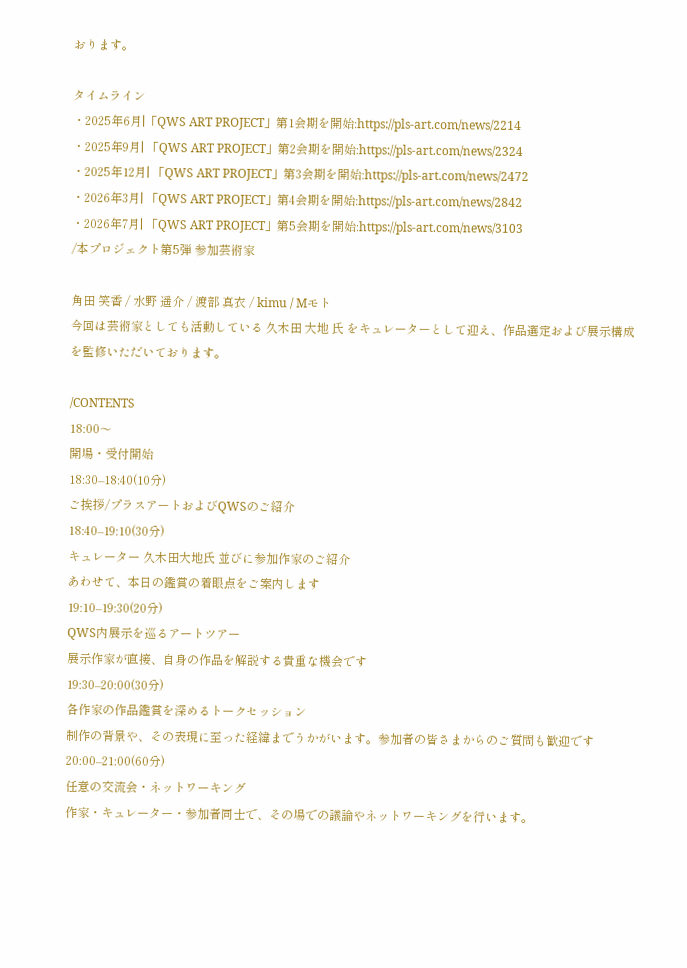おります。

タイムライン
・2025年6月|「QWS ART PROJECT」第1会期を開始:https://pls-art.com/news/2214
・2025年9月| 「QWS ART PROJECT」第2会期を開始:https://pls-art.com/news/2324
・2025年12月| 「QWS ART PROJECT」第3会期を開始:https://pls-art.com/news/2472
・2026年3月| 「QWS ART PROJECT」第4会期を開始:https://pls-art.com/news/2842
・2026年7月| 「QWS ART PROJECT」第5会期を開始:https://pls-art.com/news/3103
/本プロジェクト第5弾 参加芸術家

角田 笑香 / 水野 遥介 / 渡部 真衣 / kimu / Mモト
今回は芸術家としても活動している 久木田 大地 氏 をキュレーターとして迎え、作品選定および展示構成を監修いただいております。

/CONTENTS
18:00〜
開場・受付開始
18:30–18:40(10分)
ご挨拶/プラスアートおよびQWSのご紹介
18:40–19:10(30分)
キュレーター 久木田大地氏 並びに参加作家のご紹介
あわせて、本日の鑑賞の着眼点をご案内します
19:10–19:30(20分)
QWS内展示を巡るアートツアー
展示作家が直接、自身の作品を解説する貴重な機会です
19:30–20:00(30分)
各作家の作品鑑賞を深めるトークセッション
制作の背景や、その表現に至った経緯までうかがいます。参加者の皆さまからのご質問も歓迎です
20:00–21:00(60分)
任意の交流会・ネットワーキング
作家・キュレーター・参加者同士で、その場での議論やネットワーキングを行います。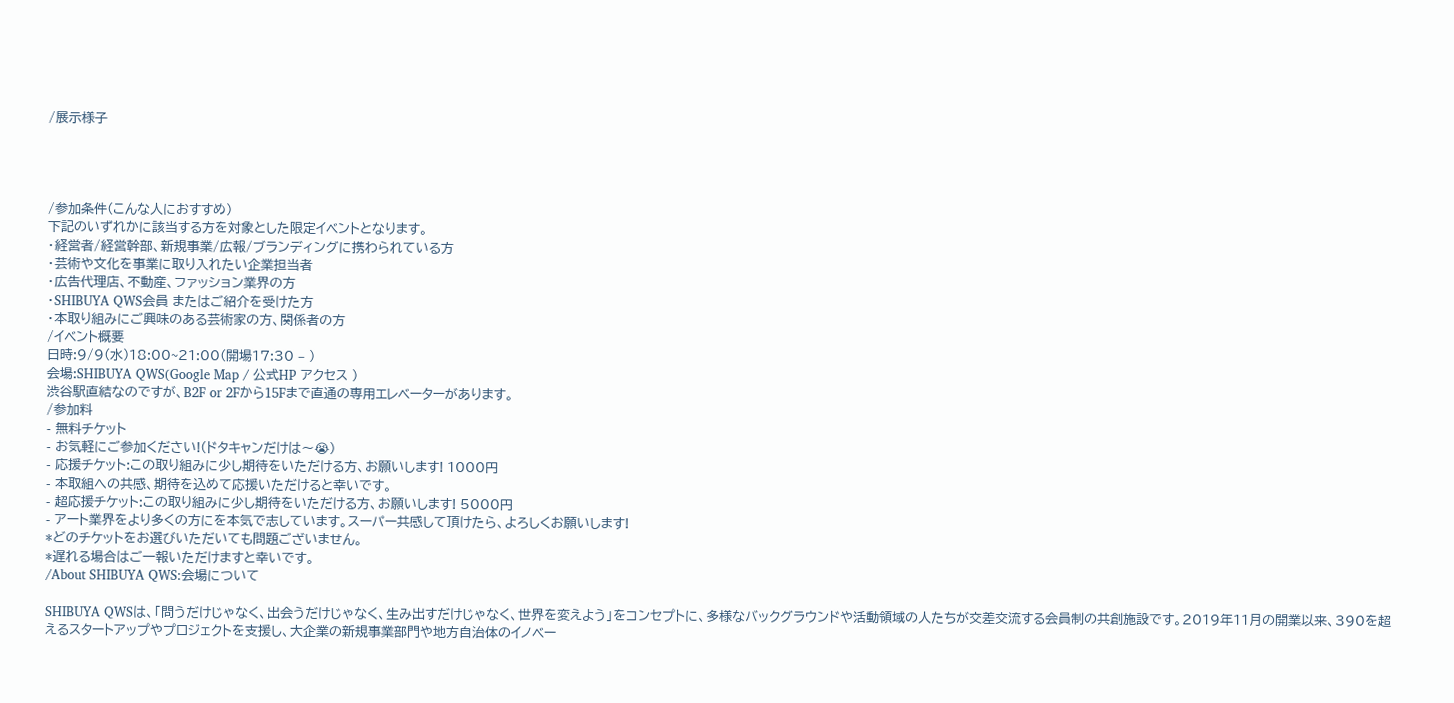/展示様子




/参加条件(こんな人におすすめ)
下記のいずれかに該当する方を対象とした限定イベントとなります。
・経営者/経営幹部、新規事業/広報/ブランディングに携わられている方
・芸術や文化を事業に取り入れたい企業担当者
・広告代理店、不動産、ファッション業界の方
・SHIBUYA QWS会員 またはご紹介を受けた方
・本取り組みにご興味のある芸術家の方、関係者の方
/イベント概要
日時:9/9(水)18:00~21:00(開場17:30 – )
会場:SHIBUYA QWS(Google Map / 公式HP アクセス )
渋谷駅直結なのですが、B2F or 2Fから15Fまで直通の専用エレベーターがあります。
/参加料
- 無料チケット
- お気軽にご参加ください!(ドタキャンだけは〜😭)
- 応援チケット:この取り組みに少し期待をいただける方、お願いします! 1000円
- 本取組への共感、期待を込めて応援いただけると幸いです。
- 超応援チケット:この取り組みに少し期待をいただける方、お願いします! 5000円
- アート業界をより多くの方にを本気で志しています。スーパー共感して頂けたら、よろしくお願いします!
*どのチケットをお選びいただいても問題ございません。
*遅れる場合はご一報いただけますと幸いです。
/About SHIBUYA QWS:会場について

SHIBUYA QWSは、「問うだけじゃなく、出会うだけじゃなく、生み出すだけじゃなく、世界を変えよう」をコンセプトに、多様なバックグラウンドや活動領域の人たちが交差交流する会員制の共創施設です。2019年11月の開業以来、390を超えるスタートアップやプロジェクトを支援し、大企業の新規事業部門や地方自治体のイノベー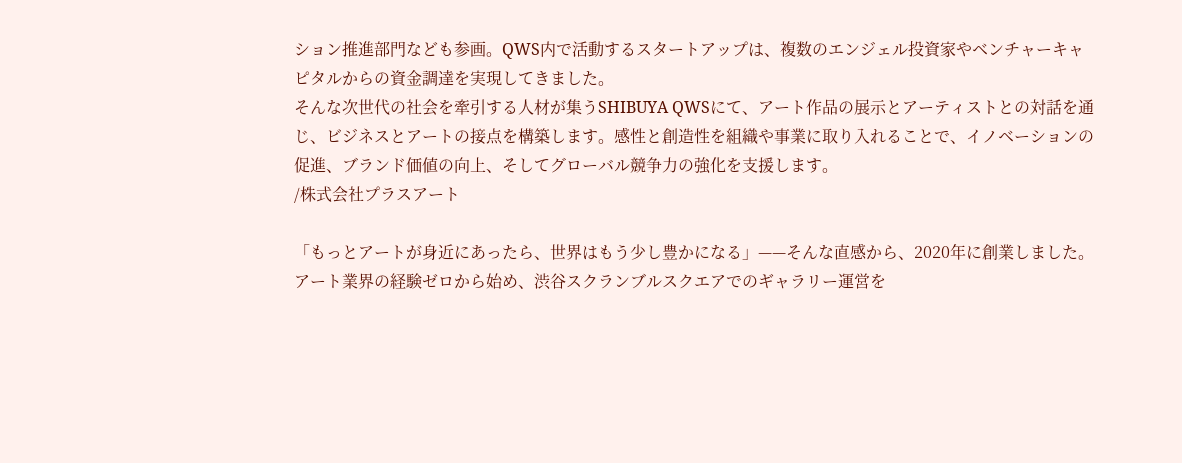ション推進部門なども参画。QWS内で活動するスタートアップは、複数のエンジェル投資家やベンチャーキャピタルからの資金調達を実現してきました。
そんな次世代の社会を牽引する人材が集うSHIBUYA QWSにて、アート作品の展示とアーティストとの対話を通じ、ビジネスとアートの接点を構築します。感性と創造性を組織や事業に取り入れることで、イノベーションの促進、ブランド価値の向上、そしてグローバル競争力の強化を支援します。
/株式会社プラスアート

「もっとアートが身近にあったら、世界はもう少し豊かになる」——そんな直感から、2020年に創業しました。
アート業界の経験ゼロから始め、渋谷スクランブルスクエアでのギャラリー運営を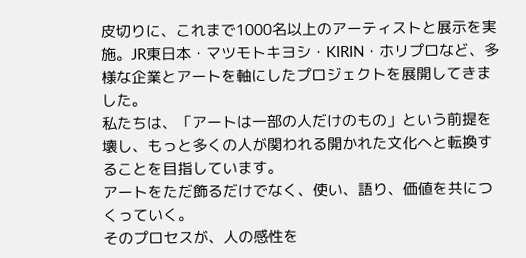皮切りに、これまで1000名以上のアーティストと展示を実施。JR東日本・マツモトキヨシ・KIRIN・ホリプロなど、多様な企業とアートを軸にしたプロジェクトを展開してきました。
私たちは、「アートは一部の人だけのもの」という前提を壊し、もっと多くの人が関われる開かれた文化へと転換することを目指しています。
アートをただ飾るだけでなく、使い、語り、価値を共につくっていく。
そのプロセスが、人の感性を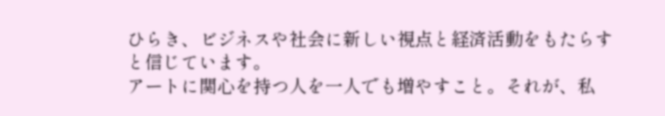ひらき、ビジネスや社会に新しい視点と経済活動をもたらすと信じています。
アートに関心を持つ人を一人でも増やすこと。それが、私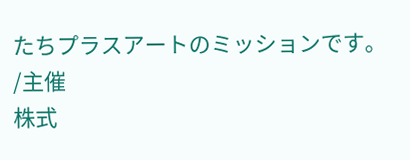たちプラスアートのミッションです。
/主催
株式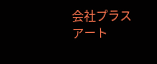会社プラスアート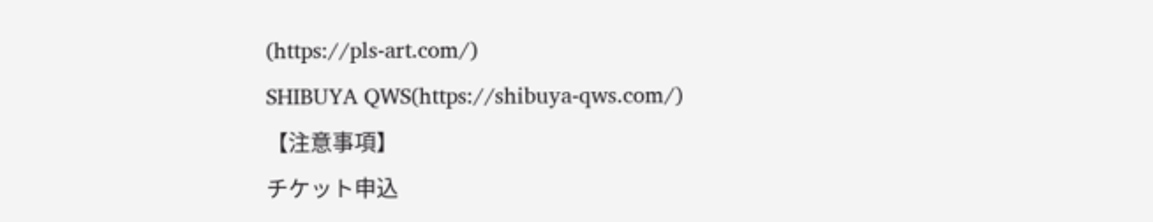(https://pls-art.com/)
SHIBUYA QWS(https://shibuya-qws.com/)
【注意事項】
チケット申込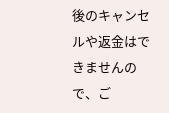後のキャンセルや返金はできませんので、ご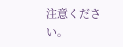注意ください。